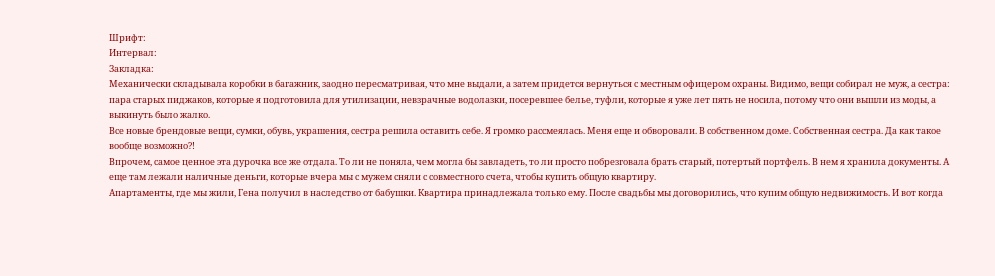Шрифт:
Интервал:
Закладка:
Механически складывала коробки в багажник, заодно пересматривая, что мне выдали, а затем придется вернуться с местным офицером охраны. Видимо, вещи собирал не муж, а сестра: пара старых пиджаков, которые я подготовила для утилизации, невзрачные водолазки, посеревшее белье, туфли, которые я уже лет пять не носила, потому что они вышли из моды, а выкинуть было жалко.
Все новые брендовые вещи, сумки, обувь, украшения, сестра решила оставить себе. Я громко рассмеялась. Меня еще и обворовали. В собственном доме. Собственная сестра. Да как такое вообще возможно?!
Впрочем, самое ценное эта дурочка все же отдала. То ли не поняла, чем могла бы завладеть, то ли просто побрезговала брать старый, потертый портфель. В нем я хранила документы. А еще там лежали наличные деньги, которые вчера мы с мужем сняли с совместного счета, чтобы купить общую квартиру.
Апартаменты, где мы жили, Гена получил в наследство от бабушки. Квартира принадлежала только ему. После свадьбы мы договорились, что купим общую недвижимость. И вот когда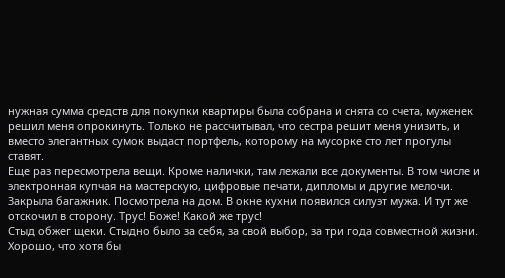нужная сумма средств для покупки квартиры была собрана и снята со счета, муженек решил меня опрокинуть. Только не рассчитывал, что сестра решит меня унизить, и вместо элегантных сумок выдаст портфель, которому на мусорке сто лет прогулы ставят.
Еще раз пересмотрела вещи. Кроме налички, там лежали все документы. В том числе и электронная купчая на мастерскую, цифровые печати, дипломы и другие мелочи. Закрыла багажник. Посмотрела на дом. В окне кухни появился силуэт мужа. И тут же отскочил в сторону. Трус! Боже! Какой же трус!
Стыд обжег щеки. Стыдно было за себя, за свой выбор, за три года совместной жизни. Хорошо, что хотя бы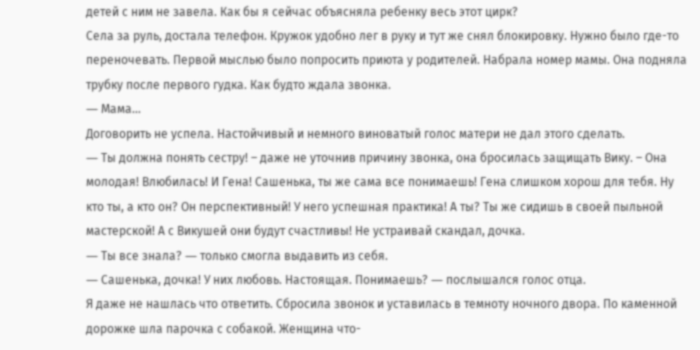детей с ним не завела. Как бы я сейчас объясняла ребенку весь этот цирк?
Села за руль, достала телефон. Кружок удобно лег в руку и тут же снял блокировку. Нужно было где-то переночевать. Первой мыслью было попросить приюта у родителей. Набрала номер мамы. Она подняла трубку после первого гудка. Как будто ждала звонка.
― Мама…
Договорить не успела. Настойчивый и немного виноватый голос матери не дал этого сделать.
― Ты должна понять сестру! – даже не уточнив причину звонка, она бросилась защищать Вику. – Она молодая! Влюбилась! И Гена! Сашенька, ты же сама все понимаешь! Гена слишком хорош для тебя. Ну кто ты, а кто он? Он перспективный! У него успешная практика! А ты? Ты же сидишь в своей пыльной мастерской! А с Викушей они будут счастливы! Не устраивай скандал, дочка.
― Ты все знала? ― только смогла выдавить из себя.
― Сашенька, дочка! У них любовь. Настоящая. Понимаешь? ― послышался голос отца.
Я даже не нашлась что ответить. Сбросила звонок и уставилась в темноту ночного двора. По каменной дорожке шла парочка с собакой. Женщина что-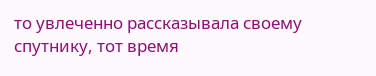то увлеченно рассказывала своему спутнику, тот время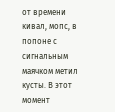от времени кивал, мопс, в попоне с сигнальным маячком метил кусты. В этот момент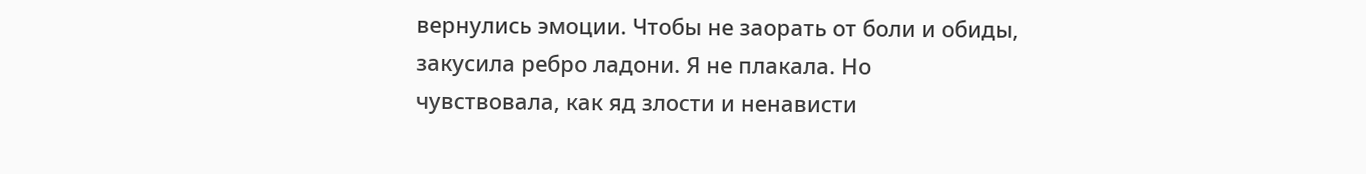вернулись эмоции. Чтобы не заорать от боли и обиды, закусила ребро ладони. Я не плакала. Но чувствовала, как яд злости и ненависти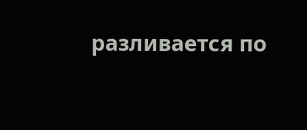разливается по